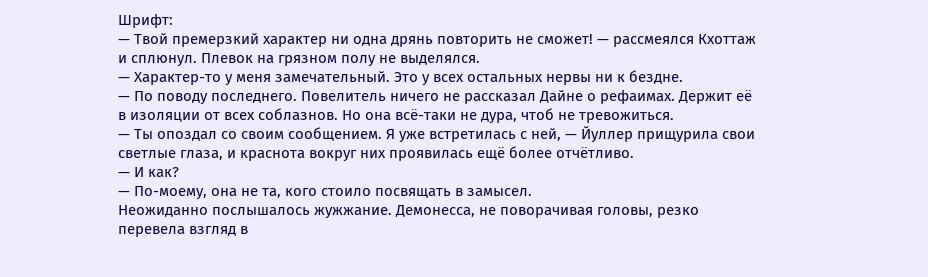Шрифт:
— Твой премерзкий характер ни одна дрянь повторить не сможет! — рассмеялся Кхоттаж и сплюнул. Плевок на грязном полу не выделялся.
— Характер-то у меня замечательный. Это у всех остальных нервы ни к бездне.
— По поводу последнего. Повелитель ничего не рассказал Дайне о рефаимах. Держит её в изоляции от всех соблазнов. Но она всё-таки не дура, чтоб не тревожиться.
— Ты опоздал со своим сообщением. Я уже встретилась с ней, — Йуллер прищурила свои светлые глаза, и краснота вокруг них проявилась ещё более отчётливо.
— И как?
— По-моему, она не та, кого стоило посвящать в замысел.
Неожиданно послышалось жужжание. Демонесса, не поворачивая головы, резко перевела взгляд в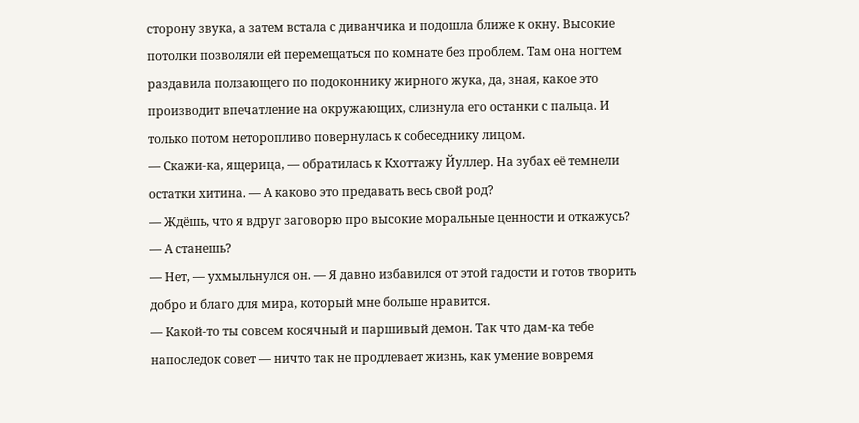сторону звука, а затем встала с диванчика и подошла ближе к окну. Высокие потолки позволяли ей перемещаться по комнате без проблем. Там она ногтем раздавила ползающего по подоконнику жирного жука, да, зная, какое это производит впечатление на окружающих, слизнула его останки с пальца. И только потом неторопливо повернулась к собеседнику лицом.
— Скажи-ка, ящерица, — обратилась к Кхоттажу Йуллер. На зубах её темнели остатки хитина. — А каково это предавать весь свой род?
— Ждёшь, что я вдруг заговорю про высокие моральные ценности и откажусь?
— А станешь?
— Нет, — ухмыльнулся он. — Я давно избавился от этой гадости и готов творить добро и благо для мира, который мне больше нравится.
— Какой-то ты совсем косячный и паршивый демон. Так что дам-ка тебе напоследок совет — ничто так не продлевает жизнь, как умение вовремя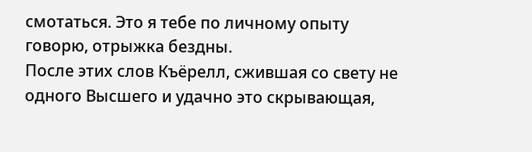смотаться. Это я тебе по личному опыту говорю, отрыжка бездны.
После этих слов Къёрелл, сжившая со свету не одного Высшего и удачно это скрывающая,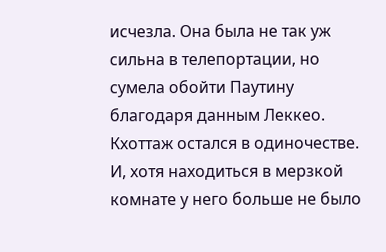исчезла. Она была не так уж сильна в телепортации, но сумела обойти Паутину благодаря данным Леккео.
Кхоттаж остался в одиночестве. И, хотя находиться в мерзкой комнате у него больше не было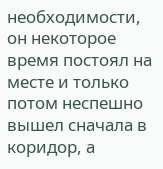необходимости, он некоторое время постоял на месте и только потом неспешно вышел сначала в коридор, а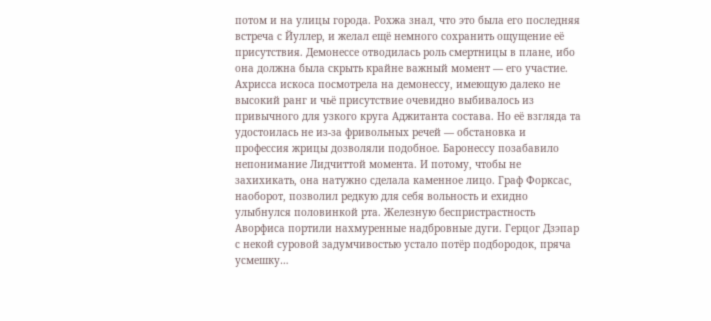потом и на улицы города. Рохжа знал, что это была его последняя встреча с Йуллер, и желал ещё немного сохранить ощущение её присутствия. Демонессе отводилась роль смертницы в плане, ибо она должна была скрыть крайне важный момент — его участие.
Ахрисса искоса посмотрела на демонессу, имеющую далеко не высокий ранг и чьё присутствие очевидно выбивалось из привычного для узкого круга Аджитанта состава. Но её взгляда та удостоилась не из-за фривольных речей — обстановка и профессия жрицы дозволяли подобное. Баронессу позабавило непонимание Лидчиттой момента. И потому, чтобы не захихикать, она натужно сделала каменное лицо. Граф Форксас, наоборот, позволил редкую для себя вольность и ехидно улыбнулся половинкой рта. Железную беспристрастность Аворфиса портили нахмуренные надбровные дуги. Герцог Дзэпар с некой суровой задумчивостью устало потёр подбородок, пряча усмешку…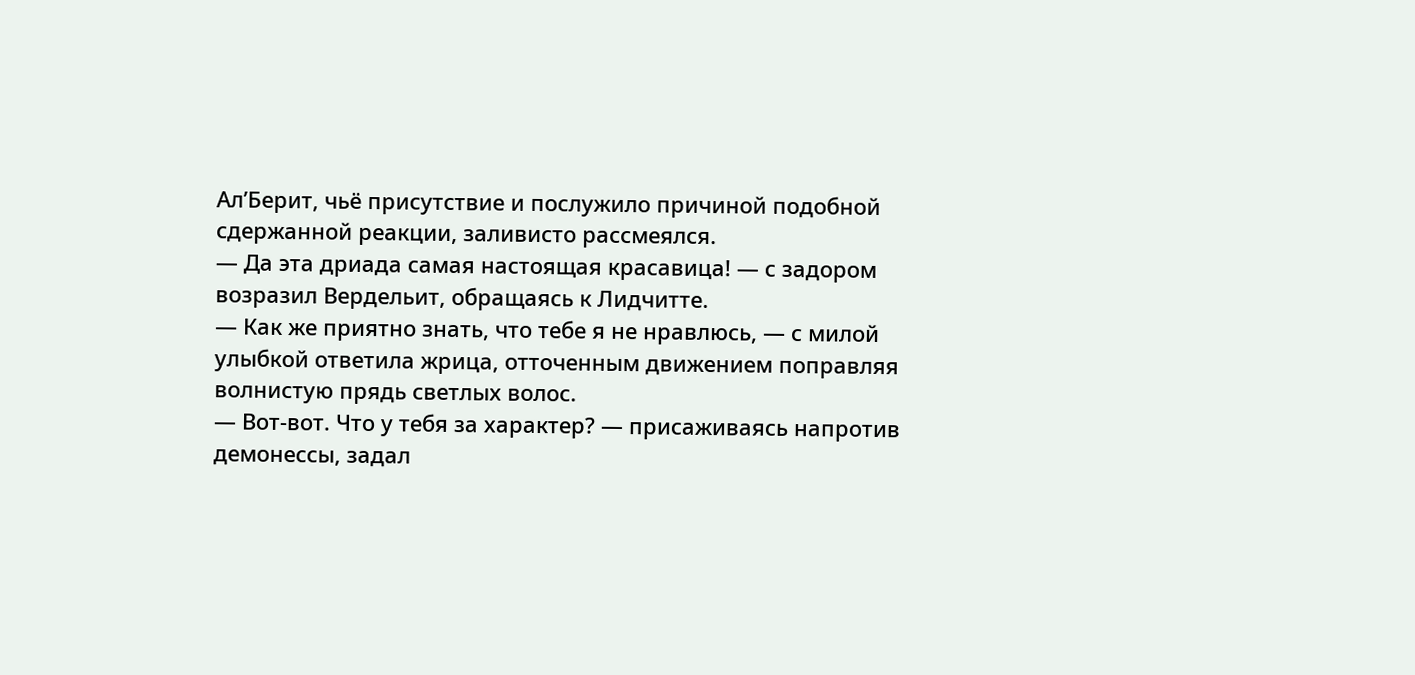Ал’Берит, чьё присутствие и послужило причиной подобной сдержанной реакции, заливисто рассмеялся.
— Да эта дриада самая настоящая красавица! — с задором возразил Вердельит, обращаясь к Лидчитте.
— Как же приятно знать, что тебе я не нравлюсь, — с милой улыбкой ответила жрица, отточенным движением поправляя волнистую прядь светлых волос.
— Вот-вот. Что у тебя за характер? — присаживаясь напротив демонессы, задал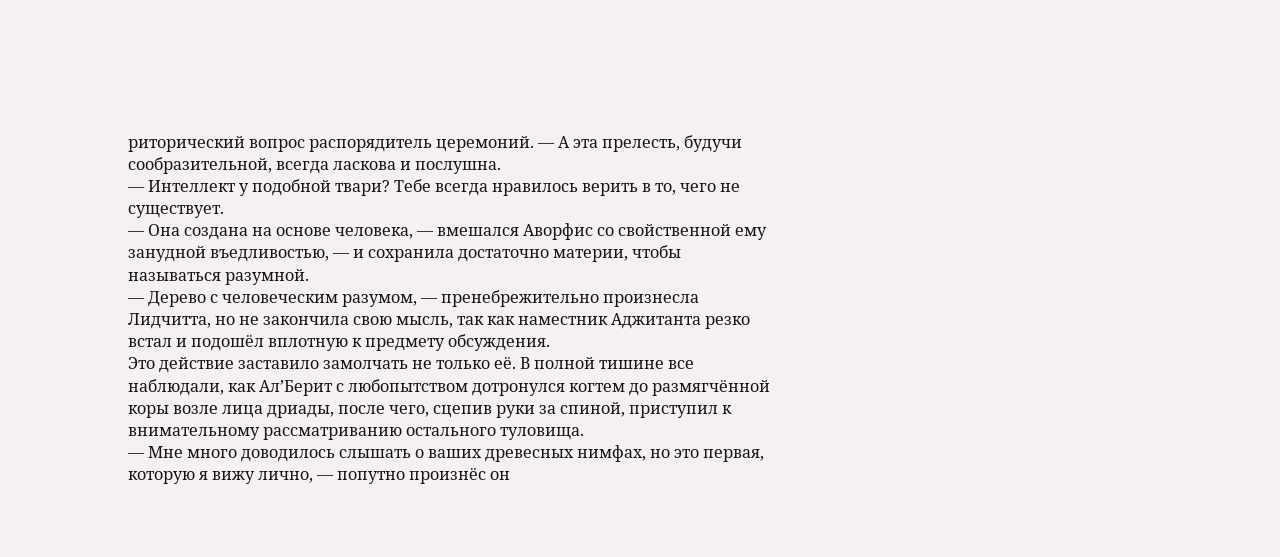риторический вопрос распорядитель церемоний. — А эта прелесть, будучи сообразительной, всегда ласкова и послушна.
— Интеллект у подобной твари? Тебе всегда нравилось верить в то, чего не существует.
— Она создана на основе человека, — вмешался Аворфис со свойственной ему занудной въедливостью, — и сохранила достаточно материи, чтобы называться разумной.
— Дерево с человеческим разумом, — пренебрежительно произнесла Лидчитта, но не закончила свою мысль, так как наместник Аджитанта резко встал и подошёл вплотную к предмету обсуждения.
Это действие заставило замолчать не только её. В полной тишине все наблюдали, как Ал’Берит с любопытством дотронулся когтем до размягчённой коры возле лица дриады, после чего, сцепив руки за спиной, приступил к внимательному рассматриванию остального туловища.
— Мне много доводилось слышать о ваших древесных нимфах, но это первая, которую я вижу лично, — попутно произнёс он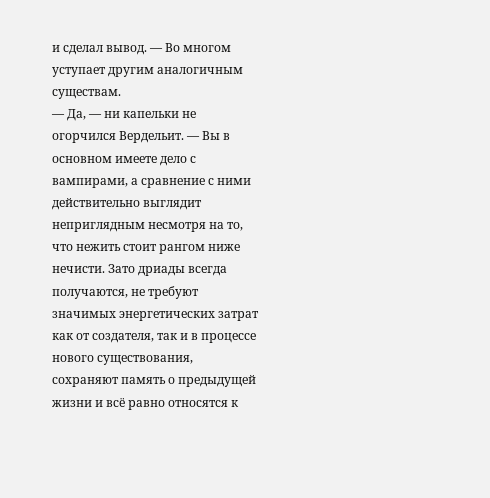и сделал вывод. — Во многом уступает другим аналогичным существам.
— Да, — ни капельки не огорчился Вердельит. — Вы в основном имеете дело с вампирами, а сравнение с ними действительно выглядит неприглядным несмотря на то, что нежить стоит рангом ниже нечисти. Зато дриады всегда получаются, не требуют значимых энергетических затрат как от создателя, так и в процессе нового существования, сохраняют память о предыдущей жизни и всё равно относятся к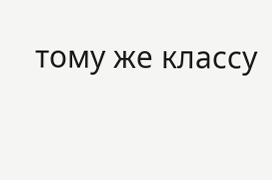тому же классу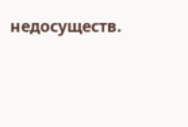недосуществ.